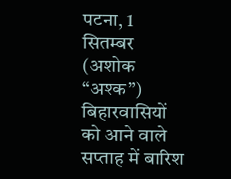पटना, 1 सितम्बर (अशोक “अश्क”) बिहारवासियों को आने वाले सप्ताह में बारिश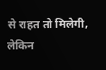से राहत तो मिलेगी, लेकिन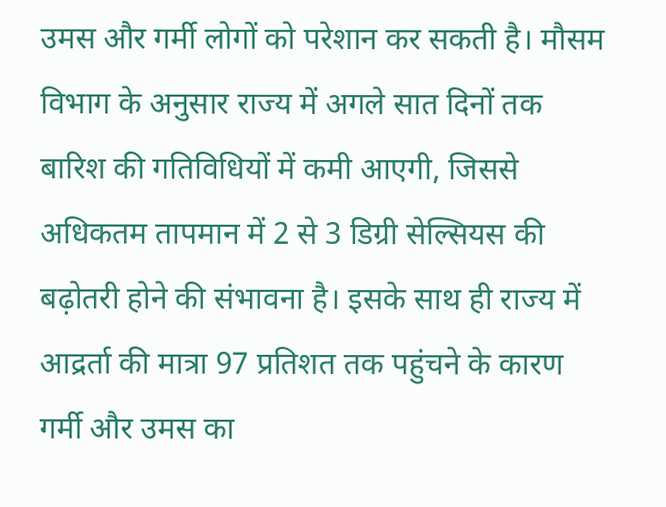उमस और गर्मी लोगों को परेशान कर सकती है। मौसम विभाग के अनुसार राज्य में अगले सात दिनों तक बारिश की गतिविधियों में कमी आएगी, जिससे अधिकतम तापमान में 2 से 3 डिग्री सेल्सियस की बढ़ोतरी होने की संभावना है। इसके साथ ही राज्य में आद्रर्ता की मात्रा 97 प्रतिशत तक पहुंचने के कारण गर्मी और उमस का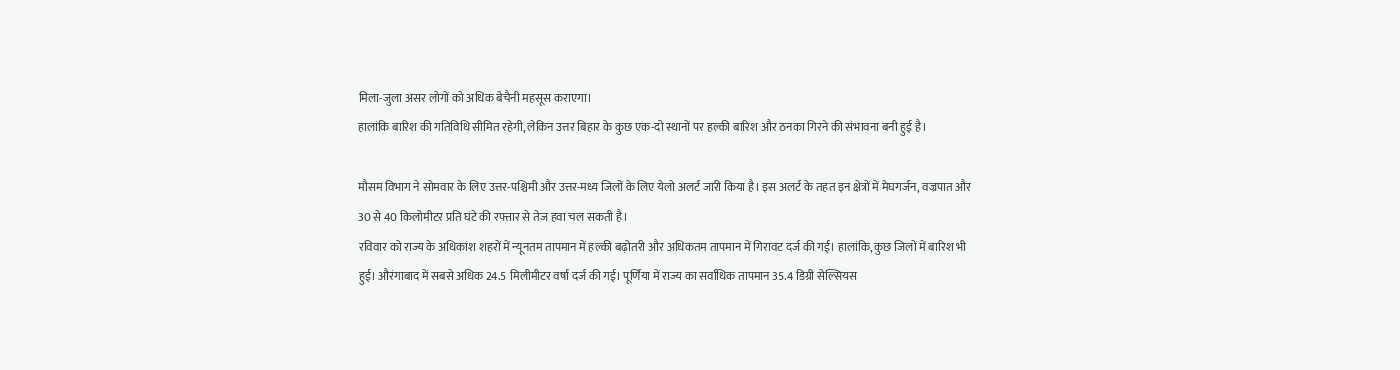मिला-जुला असर लोगों को अधिक बेचैनी महसूस कराएगा।
हालांकि बारिश की गतिविधि सीमित रहेगी, लेकिन उत्तर बिहार के कुछ एक-दो स्थानों पर हल्की बारिश और ठनका गिरने की संभावना बनी हुई है।

मौसम विभाग ने सोमवार के लिए उत्तर-पश्चिमी और उत्तर-मध्य जिलों के लिए येलो अलर्ट जारी किया है। इस अलर्ट के तहत इन क्षेत्रों में मेघगर्जन, वज्रपात और 30 से 40 किलोमीटर प्रति घंटे की रफ्तार से तेज हवा चल सकती है।
रविवार को राज्य के अधिकांश शहरों में न्यूनतम तापमान में हल्की बढ़ोतरी और अधिकतम तापमान में गिरावट दर्ज की गई। हालांकि, कुछ जिलों में बारिश भी हुई। औरंगाबाद में सबसे अधिक 24.5 मिलीमीटर वर्षा दर्ज की गई। पूर्णिया में राज्य का सर्वाधिक तापमान 35.4 डिग्री सेल्सियस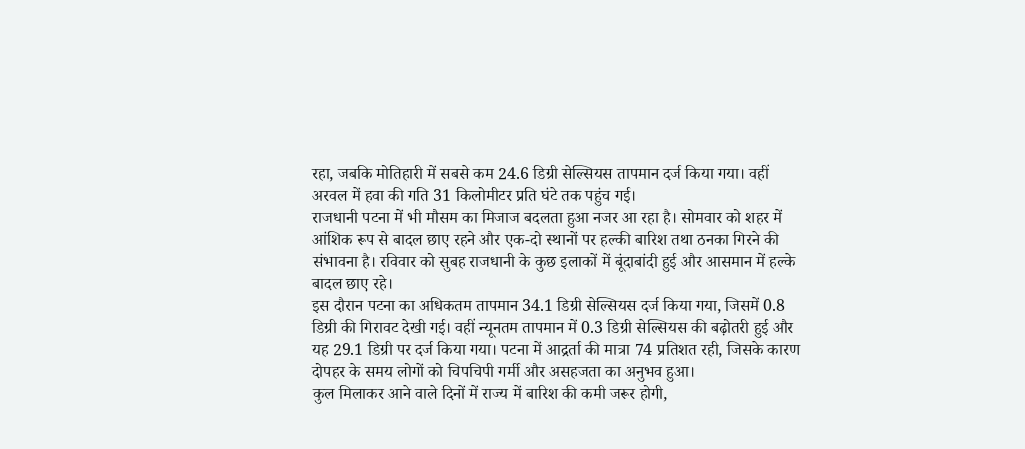रहा, जबकि मोतिहारी में सबसे कम 24.6 डिग्री सेल्सियस तापमान दर्ज किया गया। वहीं अरवल में हवा की गति 31 किलोमीटर प्रति घंटे तक पहुंच गई।
राजधानी पटना में भी मौसम का मिजाज बदलता हुआ नजर आ रहा है। सोमवार को शहर में आंशिक रूप से बादल छाए रहने और एक-दो स्थानों पर हल्की बारिश तथा ठनका गिरने की संभावना है। रविवार को सुबह राजधानी के कुछ इलाकों में बूंदाबांदी हुई और आसमान में हल्के बादल छाए रहे।
इस दौरान पटना का अधिकतम तापमान 34.1 डिग्री सेल्सियस दर्ज किया गया, जिसमें 0.8 डिग्री की गिरावट देखी गई। वहीं न्यूनतम तापमान में 0.3 डिग्री सेल्सियस की बढ़ोतरी हुई और यह 29.1 डिग्री पर दर्ज किया गया। पटना में आद्रर्ता की मात्रा 74 प्रतिशत रही, जिसके कारण दोपहर के समय लोगों को चिपचिपी गर्मी और असहजता का अनुभव हुआ।
कुल मिलाकर आने वाले दिनों में राज्य में बारिश की कमी जरूर होगी,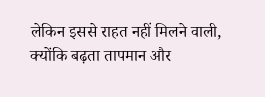लेकिन इससे राहत नहीं मिलने वाली, क्योंकि बढ़ता तापमान और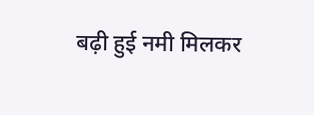बढ़ी हुई नमी मिलकर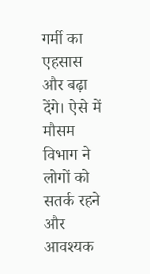गर्मी का एहसास और बढ़ा देंगे। ऐसे में मौसम विभाग ने लोगों को सतर्क रहने और आवश्यक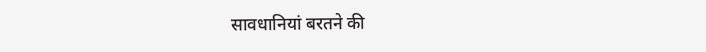सावधानियां बरतने की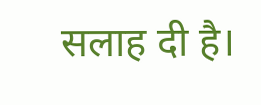सलाह दी है।